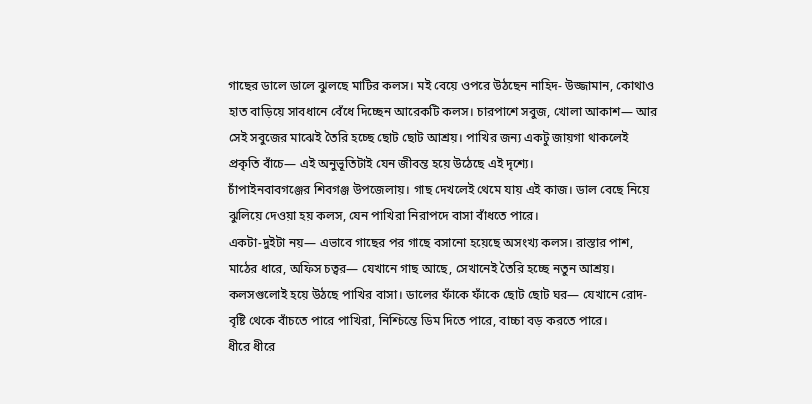গাছের ডালে ডালে ঝুলছে মাটির কলস। মই বেয়ে ওপরে উঠছেন নাহিদ- উজ্জামান, কোথাও হাত বাড়িয়ে সাবধানে বেঁধে দিচ্ছেন আরেকটি কলস। চারপাশে সবুজ, খোলা আকাশ— আর সেই সবুজের মাঝেই তৈরি হচ্ছে ছোট ছোট আশ্রয়। পাখির জন্য একটু জায়গা থাকলেই প্রকৃতি বাঁচে— এই অনুভূতিটাই যেন জীবন্ত হয়ে উঠেছে এই দৃশ্যে।
চাঁপাইনবাবগঞ্জের শিবগঞ্জ উপজেলায়। গাছ দেখলেই থেমে যায় এই কাজ। ডাল বেছে নিয়ে ঝুলিয়ে দেওয়া হয় কলস, যেন পাখিরা নিরাপদে বাসা বাঁধতে পারে।
একটা-দুইটা নয়— এভাবে গাছের পর গাছে বসানো হয়েছে অসংখ্য কলস। রাস্তার পাশ, মাঠের ধারে, অফিস চত্বর— যেখানে গাছ আছে, সেখানেই তৈরি হচ্ছে নতুন আশ্রয়।
কলসগুলোই হয়ে উঠছে পাখির বাসা। ডালের ফাঁকে ফাঁকে ছোট ছোট ঘর— যেখানে রোদ-বৃষ্টি থেকে বাঁচতে পারে পাখিরা, নিশ্চিন্তে ডিম দিতে পারে, বাচ্চা বড় করতে পারে।
ধীরে ধীরে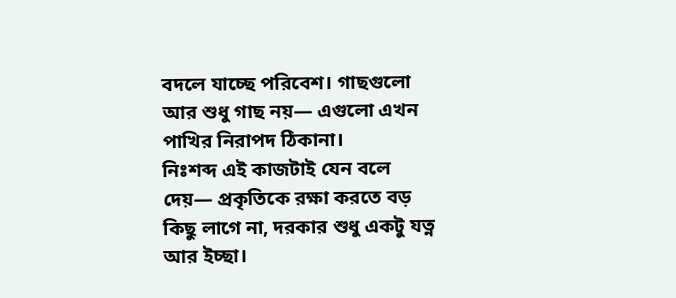বদলে যাচ্ছে পরিবেশ। গাছগুলো আর শুধু গাছ নয়— এগুলো এখন পাখির নিরাপদ ঠিকানা।
নিঃশব্দ এই কাজটাই যেন বলে দেয়— প্রকৃতিকে রক্ষা করতে বড় কিছু লাগে না, দরকার শুধু একটু যত্ন আর ইচ্ছা।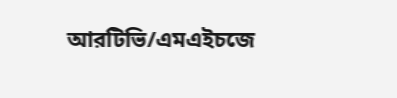আরটিভি/এমএইচজে